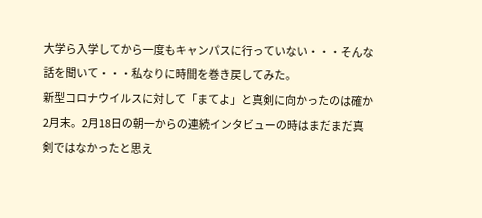大学ら入学してから一度もキャンパスに行っていない・・・そんな話を聞いて・・・私なりに時間を巻き戻してみた。
新型コロナウイルスに対して「まてよ」と真剣に向かったのは確か2月末。2月18日の朝一からの連続インタビューの時はまだまだ真剣ではなかったと思え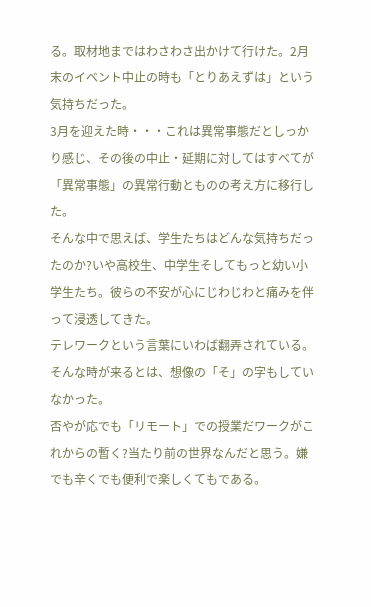る。取材地まではわさわさ出かけて行けた。2月末のイベント中止の時も「とりあえずは」という気持ちだった。
3月を迎えた時・・・これは異常事態だとしっかり感じ、その後の中止・延期に対してはすべてが「異常事態」の異常行動とものの考え方に移行した。
そんな中で思えば、学生たちはどんな気持ちだったのか?いや高校生、中学生そしてもっと幼い小学生たち。彼らの不安が心にじわじわと痛みを伴って浸透してきた。
テレワークという言葉にいわば翻弄されている。そんな時が来るとは、想像の「そ」の字もしていなかった。
否やが応でも「リモート」での授業だワークがこれからの暫く?当たり前の世界なんだと思う。嫌でも辛くでも便利で楽しくてもである。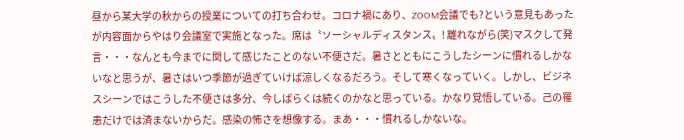昼から某大学の秋からの授業についての打ち合わせ。コロナ禍にあり、ZOOM会議でも?という意見もあったが内容面からやはり会議室で実施となった。席は〝ソーシャルディスタンス〟! 離れながら(笑)マスクして発言・・・なんとも今までに関して感じたことのない不便さだ。暑さとともにこうしたシーンに慣れるしかないなと思うが、暑さはいつ季節が過ぎていけば涼しくなるだろう。そして寒くなっていく。しかし、ビジネスシーンではこうした不便さは多分、今しばらくは続くのかなと思っている。かなり覚悟している。己の罹患だけでは済まないからだ。感染の怖さを想像する。まあ・・・慣れるしかないな。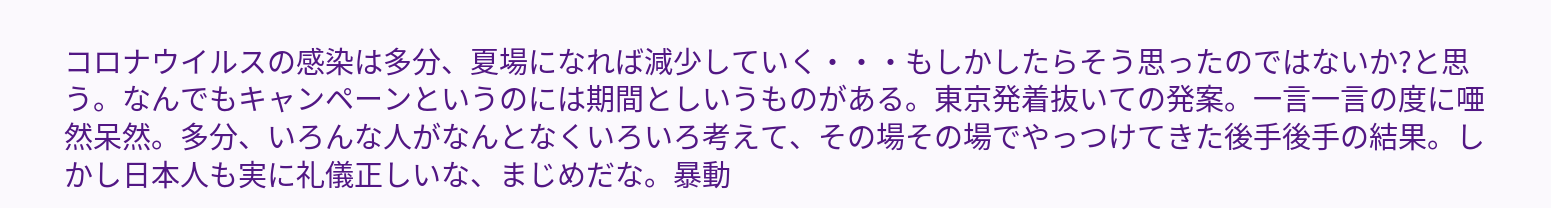コロナウイルスの感染は多分、夏場になれば減少していく・・・もしかしたらそう思ったのではないか?と思う。なんでもキャンペーンというのには期間としいうものがある。東京発着抜いての発案。一言一言の度に唖然呆然。多分、いろんな人がなんとなくいろいろ考えて、その場その場でやっつけてきた後手後手の結果。しかし日本人も実に礼儀正しいな、まじめだな。暴動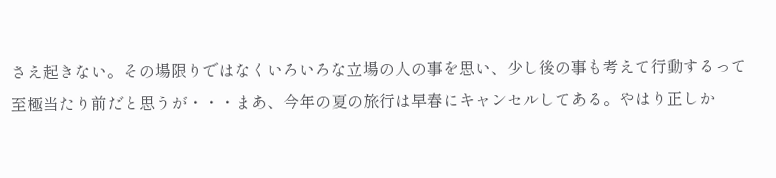さえ起きない。その場限りではなくいろいろな立場の人の事を思い、少し後の事も考えて行動するって至極当たり前だと思うが・・・まあ、今年の夏の旅行は早春にキャンセルしてある。やはり正しか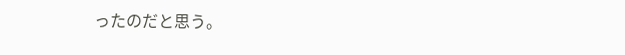ったのだと思う。